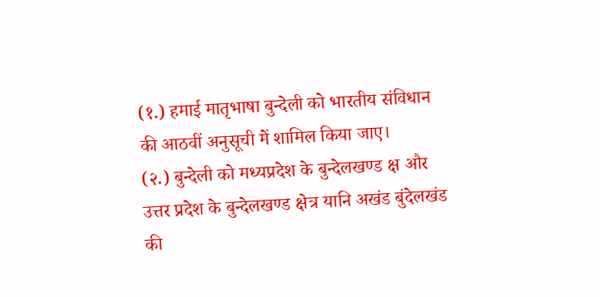(१.) हमाई मातृभाषा बुन्देली को भारतीय संविधान की आठवीं अनुसूची में शामिल किया जाए।
(२.) बुन्देली को मध्यप्रदेश के बुन्देलखण्ड क्ष और उत्तर प्रदेश के बुन्देलखण्ड क्षेत्र यानि अखंड बुंदेलखंड की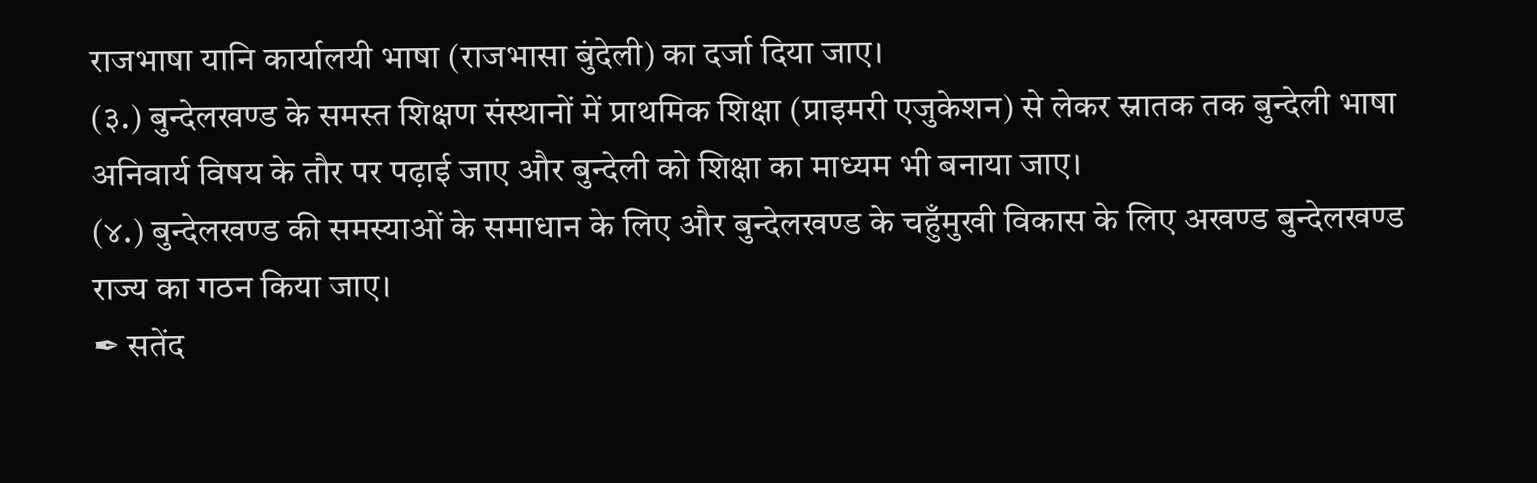राजभाषा यानि कार्यालयी भाषा (राजभासा बुंदेली) का दर्जा दिया जाए।
(३.) बुन्देलखण्ड के समस्त शिक्षण संस्थानों में प्राथमिक शिक्षा (प्राइमरी एजुकेशन) से लेकर स्नातक तक बुन्देली भाषा अनिवार्य विषय के तौर पर पढ़ाई जाए और बुन्देली को शिक्षा का माध्यम भी बनाया जाए।
(४.) बुन्देलखण्ड की समस्याओं के समाधान के लिए और बुन्देलखण्ड के चहुँमुखी विकास के लिए अखण्ड बुन्देलखण्ड राज्य का गठन किया जाए।
✒ सतेंद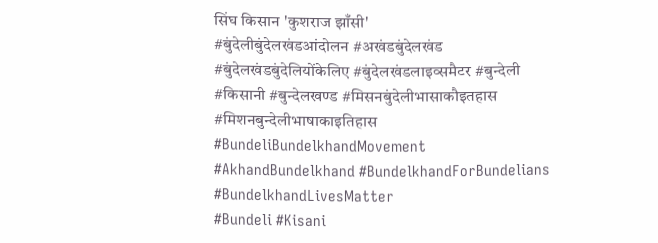सिंघ किसान 'कुशराज झाँसी'
#बुंदेलीबुंदेलखंडआंदोलन #अखंडबुंदेलखंड #बुंदेलखंडबुंदेलियोंकेलिए #बुंदेलखंडलाइव्समैटर #बुन्देली #किसानी #बुन्देलखण्ड #मिसनबुंदेलीभासाकौइतहास #मिशनबुन्देलीभाषाकाइतिहास
#BundeliBundelkhandMovement #AkhandBundelkhand #BundelkhandForBundelians
#BundelkhandLivesMatter
#Bundeli #Kisani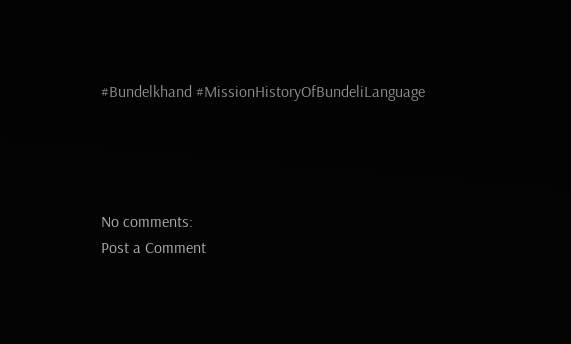#Bundelkhand #MissionHistoryOfBundeliLanguage




No comments:
Post a Comment